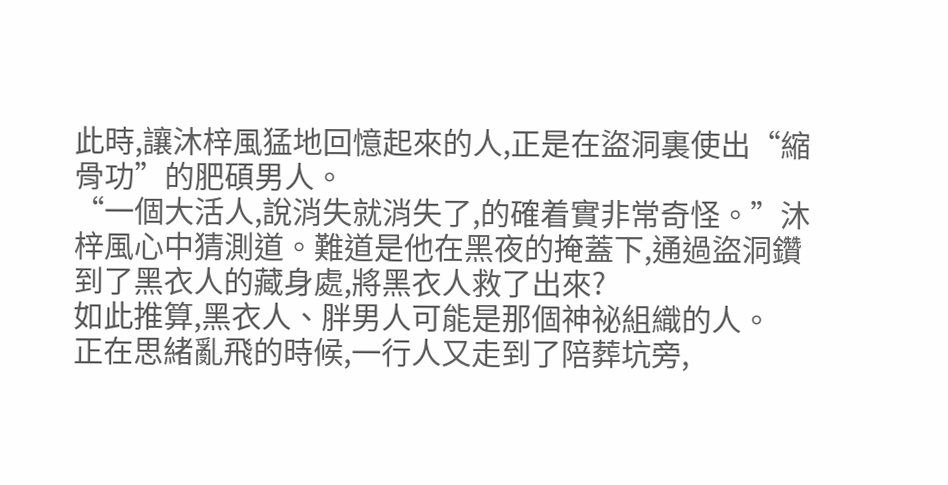此時,讓沐梓風猛地回憶起來的人,正是在盜洞裏使出“縮骨功”的肥碩男人。
“一個大活人,說消失就消失了,的確着實非常奇怪。”沐梓風心中猜測道。難道是他在黑夜的掩蓋下,通過盜洞鑽到了黑衣人的藏身處,將黑衣人救了出來?
如此推算,黑衣人、胖男人可能是那個神祕組織的人。
正在思緒亂飛的時候,一行人又走到了陪葬坑旁,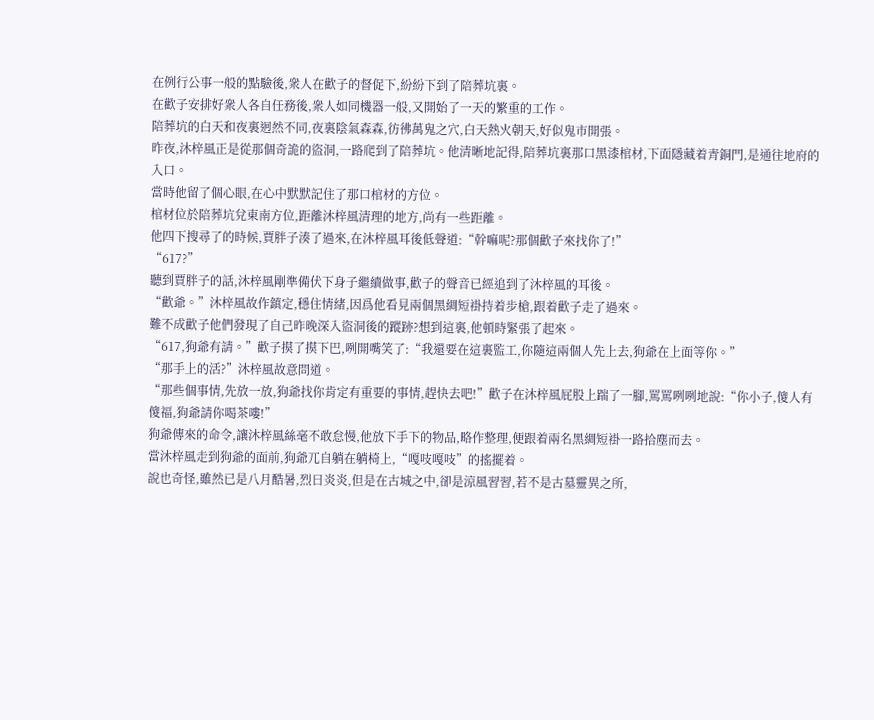在例行公事一般的點驗後,衆人在歡子的督促下,紛紛下到了陪葬坑裏。
在歡子安排好衆人各自任務後,衆人如同機器一般,又開始了一天的繁重的工作。
陪葬坑的白天和夜裏迥然不同,夜裏陰氣森森,彷彿萬鬼之穴,白天熱火朝天,好似鬼市開張。
昨夜,沐梓風正是從那個奇詭的盜洞,一路爬到了陪葬坑。他清晰地記得,陪葬坑裏那口黑漆棺材,下面隱藏着青銅門,是通往地府的入口。
當時他留了個心眼,在心中默默記住了那口棺材的方位。
棺材位於陪葬坑兌東南方位,距離沐梓風清理的地方,尚有一些距離。
他四下搜尋了的時候,賈胖子湊了過來,在沐梓風耳後低聲道:“幹嘛呢?那個歡子來找你了!”
“617?”
聽到賈胖子的話,沐梓風剛準備伏下身子繼續做事,歡子的聲音已經追到了沐梓風的耳後。
“歡爺。”沐梓風故作鎮定,穩住情緒,因爲他看見兩個黑綢短褂持着步槍,跟着歡子走了過來。
難不成歡子他們發現了自己昨晚深入盜洞後的蹤跡?想到這裏,他頓時緊張了起來。
“617,狗爺有請。”歡子摸了摸下巴,咧開嘴笑了:“我還要在這裏監工,你隨這兩個人先上去,狗爺在上面等你。”
“那手上的活?”沐梓風故意問道。
“那些個事情,先放一放,狗爺找你肯定有重要的事情,趕快去吧!”歡子在沐梓風屁股上踹了一腳,罵罵咧咧地說:“你小子,傻人有傻福,狗爺請你喝茶嘍!”
狗爺傳來的命令,讓沐梓風絲毫不敢怠慢,他放下手下的物品,略作整理,便跟着兩名黑綢短褂一路拾塵而去。
當沐梓風走到狗爺的面前,狗爺兀自躺在躺椅上,“嘎吱嘎吱”的搖擺着。
說也奇怪,雖然已是八月酷暑,烈日炎炎,但是在古城之中,卻是涼風習習,若不是古墓靈異之所,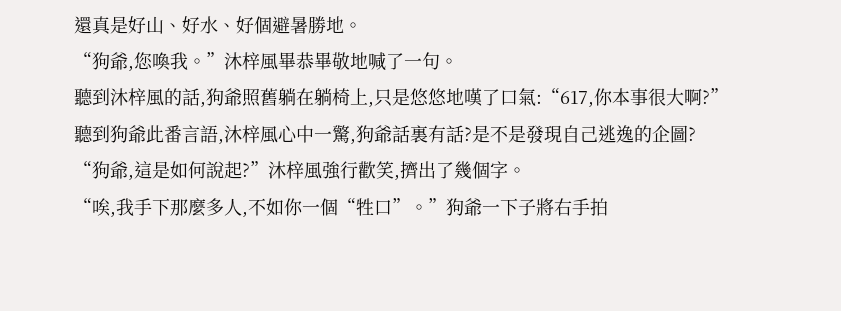還真是好山、好水、好個避暑勝地。
“狗爺,您喚我。”沐梓風畢恭畢敬地喊了一句。
聽到沐梓風的話,狗爺照舊躺在躺椅上,只是悠悠地嘆了口氣:“617,你本事很大啊?”
聽到狗爺此番言語,沐梓風心中一驚,狗爺話裏有話?是不是發現自己逃逸的企圖?
“狗爺,這是如何說起?”沐梓風強行歡笑,擠出了幾個字。
“唉,我手下那麼多人,不如你一個“牲口”。”狗爺一下子將右手拍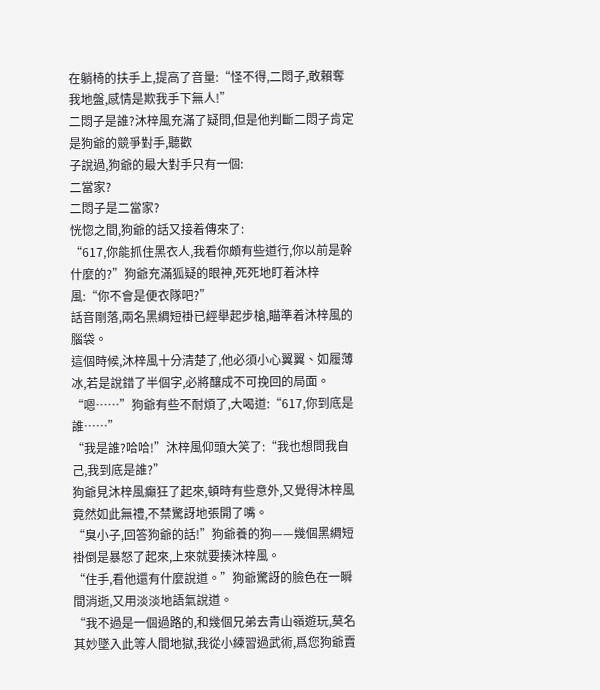在躺椅的扶手上,提高了音量:“怪不得,二悶子,敢賴奪我地盤,感情是欺我手下無人!”
二悶子是誰?沐梓風充滿了疑問,但是他判斷二悶子肯定是狗爺的競爭對手,聽歡
子說過,狗爺的最大對手只有一個:
二當家?
二悶子是二當家?
恍惚之間,狗爺的話又接着傳來了:
“617,你能抓住黑衣人,我看你頗有些道行,你以前是幹什麼的?”狗爺充滿狐疑的眼神,死死地盯着沐梓風:“你不會是便衣隊吧?”
話音剛落,兩名黑綢短褂已經舉起步槍,瞄準着沐梓風的腦袋。
這個時候,沐梓風十分清楚了,他必須小心翼翼、如履薄冰,若是說錯了半個字,必將釀成不可挽回的局面。
“嗯……”狗爺有些不耐煩了,大喝道:“617,你到底是誰……”
“我是誰?哈哈!”沐梓風仰頭大笑了:“我也想問我自己,我到底是誰?”
狗爺見沐梓風癲狂了起來,頓時有些意外,又覺得沐梓風竟然如此無禮,不禁驚訝地張開了嘴。
“臭小子,回答狗爺的話!”狗爺養的狗——幾個黑綢短褂倒是暴怒了起來,上來就要揍沐梓風。
“住手,看他還有什麼說道。”狗爺驚訝的臉色在一瞬間消逝,又用淡淡地語氣說道。
“我不過是一個過路的,和幾個兄弟去青山嶺遊玩,莫名其妙墜入此等人間地獄,我從小練習過武術,爲您狗爺賣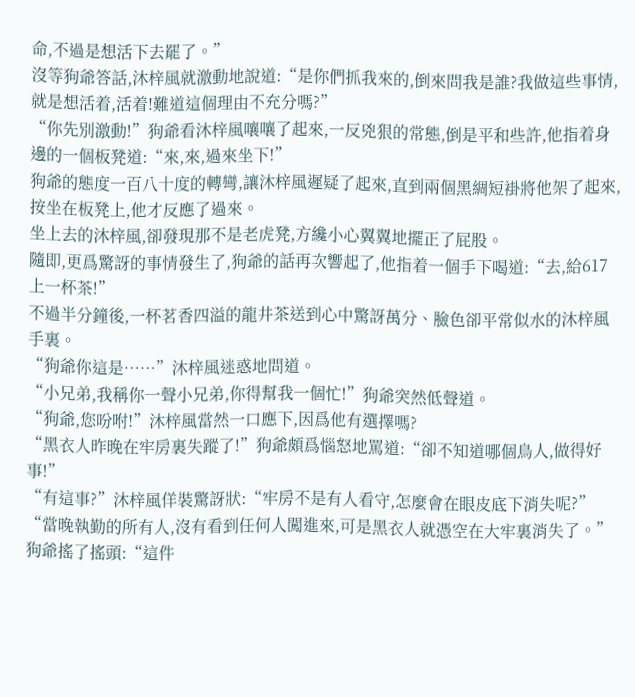命,不過是想活下去罷了。”
沒等狗爺答話,沐梓風就激動地說道:“是你們抓我來的,倒來問我是誰?我做這些事情,就是想活着,活着!難道這個理由不充分嗎?”
“你先別激動!”狗爺看沐梓風嚷嚷了起來,一反兇狠的常態,倒是平和些許,他指着身邊的一個板凳道:“來,來,過來坐下!”
狗爺的態度一百八十度的轉彎,讓沐梓風遲疑了起來,直到兩個黑綢短褂將他架了起來,按坐在板凳上,他才反應了過來。
坐上去的沐梓風,卻發現那不是老虎凳,方纔小心翼翼地擺正了屁股。
隨即,更爲驚訝的事情發生了,狗爺的話再次響起了,他指着一個手下喝道:“去,給617上一杯茶!”
不過半分鐘後,一杯茗香四溢的龍井茶送到心中驚訝萬分、臉色卻平常似水的沐梓風手裏。
“狗爺你這是……”沐梓風迷惑地問道。
“小兄弟,我稱你一聲小兄弟,你得幫我一個忙!”狗爺突然低聲道。
“狗爺,您吩咐!”沐梓風當然一口應下,因爲他有選擇嗎?
“黑衣人昨晚在牢房裏失蹤了!”狗爺頗爲惱怒地罵道:“卻不知道哪個鳥人,做得好事!”
“有這事?”沐梓風佯裝驚訝狀:“牢房不是有人看守,怎麼會在眼皮底下消失呢?”
“當晚執勤的所有人,沒有看到任何人闖進來,可是黑衣人就憑空在大牢裏消失了。”狗爺搖了搖頭:“這件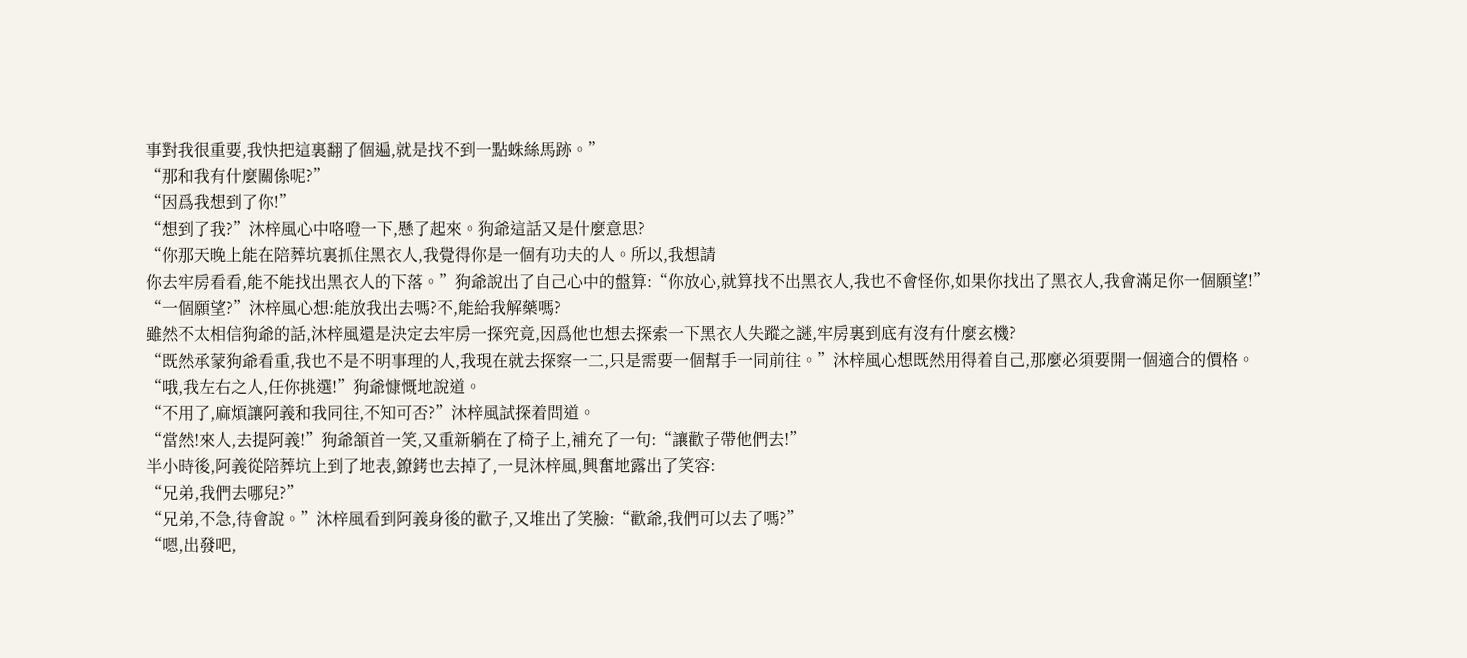事對我很重要,我快把這裏翻了個遍,就是找不到一點蛛絲馬跡。”
“那和我有什麼關係呢?”
“因爲我想到了你!”
“想到了我?”沐梓風心中咯噔一下,懸了起來。狗爺這話又是什麼意思?
“你那天晚上能在陪葬坑裏抓住黑衣人,我覺得你是一個有功夫的人。所以,我想請
你去牢房看看,能不能找出黑衣人的下落。”狗爺說出了自己心中的盤算:“你放心,就算找不出黑衣人,我也不會怪你,如果你找出了黑衣人,我會滿足你一個願望!”
“一個願望?”沐梓風心想:能放我出去嗎?不,能給我解藥嗎?
雖然不太相信狗爺的話,沐梓風還是決定去牢房一探究竟,因爲他也想去探索一下黑衣人失蹤之謎,牢房裏到底有沒有什麼玄機?
“既然承蒙狗爺看重,我也不是不明事理的人,我現在就去探察一二,只是需要一個幫手一同前往。”沐梓風心想既然用得着自己,那麼必須要開一個適合的價格。
“哦,我左右之人,任你挑選!”狗爺慷慨地說道。
“不用了,麻煩讓阿義和我同往,不知可否?”沐梓風試探着問道。
“當然!來人,去提阿義!”狗爺頷首一笑,又重新躺在了椅子上,補充了一句:“讓歡子帶他們去!”
半小時後,阿義從陪葬坑上到了地表,鐐銬也去掉了,一見沐梓風,興奮地露出了笑容:
“兄弟,我們去哪兒?”
“兄弟,不急,待會說。”沐梓風看到阿義身後的歡子,又堆出了笑臉:“歡爺,我們可以去了嗎?”
“嗯,出發吧,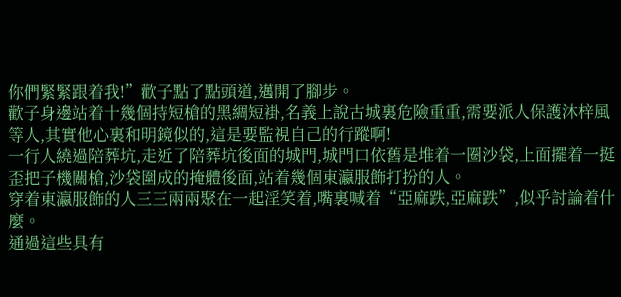你們緊緊跟着我!”歡子點了點頭道,邁開了腳步。
歡子身邊站着十幾個持短槍的黑綢短褂,名義上說古城裏危險重重,需要派人保護沐梓風等人,其實他心裏和明鏡似的,這是要監視自己的行蹤啊!
一行人繞過陪葬坑,走近了陪葬坑後面的城門,城門口依舊是堆着一圈沙袋,上面擺着一挺歪把子機關槍,沙袋圍成的掩體後面,站着幾個東瀛服飾打扮的人。
穿着東瀛服飾的人三三兩兩聚在一起淫笑着,嘴裏喊着“亞麻跌,亞麻跌”,似乎討論着什麼。
通過這些具有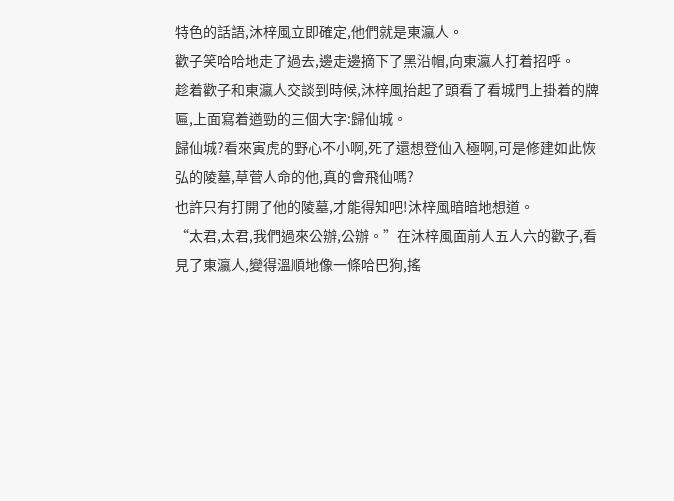特色的話語,沐梓風立即確定,他們就是東瀛人。
歡子笑哈哈地走了過去,邊走邊摘下了黑沿帽,向東瀛人打着招呼。
趁着歡子和東瀛人交談到時候,沐梓風抬起了頭看了看城門上掛着的牌匾,上面寫着遒勁的三個大字:歸仙城。
歸仙城?看來寅虎的野心不小啊,死了還想登仙入極啊,可是修建如此恢弘的陵墓,草菅人命的他,真的會飛仙嗎?
也許只有打開了他的陵墓,才能得知吧!沐梓風暗暗地想道。
“太君,太君,我們過來公辦,公辦。”在沐梓風面前人五人六的歡子,看見了東瀛人,變得溫順地像一條哈巴狗,搖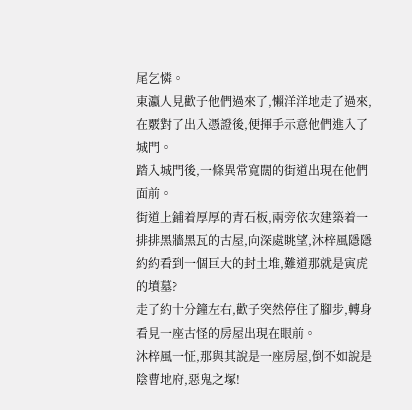尾乞憐。
東瀛人見歡子他們過來了,懶洋洋地走了過來,在覈對了出入憑證後,便揮手示意他們進入了城門。
踏入城門後,一條異常寬闊的街道出現在他們面前。
街道上鋪着厚厚的青石板,兩旁依次建築着一排排黑牆黑瓦的古屋,向深處眺望,沐梓風隱隱約約看到一個巨大的封土堆,難道那就是寅虎的墳墓?
走了約十分鐘左右,歡子突然停住了腳步,轉身看見一座古怪的房屋出現在眼前。
沐梓風一怔,那與其說是一座房屋,倒不如說是陰曹地府,惡鬼之塚!